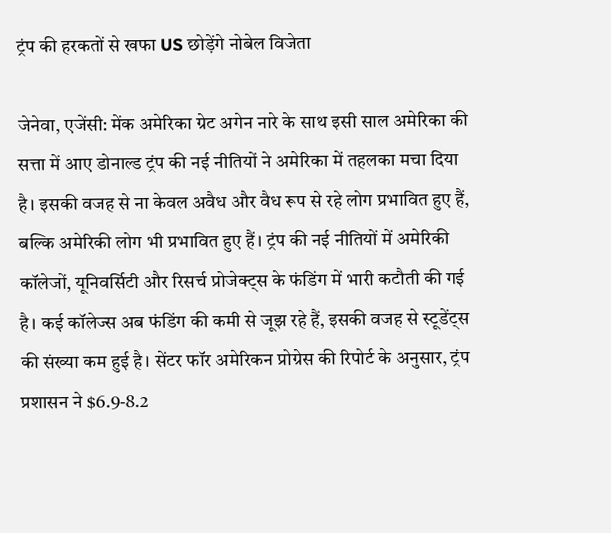ट्रंप की हरकतों से खफा US छोड़ेंगे नोबेल विजेता

जेनेवा, एजेंसी: मेंक अमेरिका ग्रेट अगेन नारे के साथ इसी साल अमेरिका की सत्ता में आए डोनाल्ड ट्रंप की नई नीतियों ने अमेरिका में तहलका मचा दिया है। इसकी वजह से ना केवल अवैध और वैध रूप से रहे लोग प्रभावित हुए हैं, बल्कि अमेरिकी लोग भी प्रभावित हुए हैं। ट्रंप की नई नीतियों में अमेरिकी कॉलेजों, यूनिवर्सिटी और रिसर्च प्रोजेक्ट्स के फंडिंग में भारी कटौती की गई है। कई कॉलेज्स अब फंडिंग की कमी से जूझ रहे हैं, इसकी वजह से स्टूडेंट्स की संख्या कम हुई है। सेंटर फॉर अमेरिकन प्रोग्रेस की रिपोर्ट के अनुसार, ट्रंप प्रशासन ने $6.9-8.2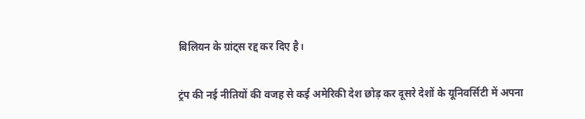बिलियन के ग्रांट्स रद्द कर दिए है।

ट्रंप की नई नीतियों की वजह से कई अमेरिकी देश छोड़ कर दूसरे देशों के यूनिवर्सिटी में अपना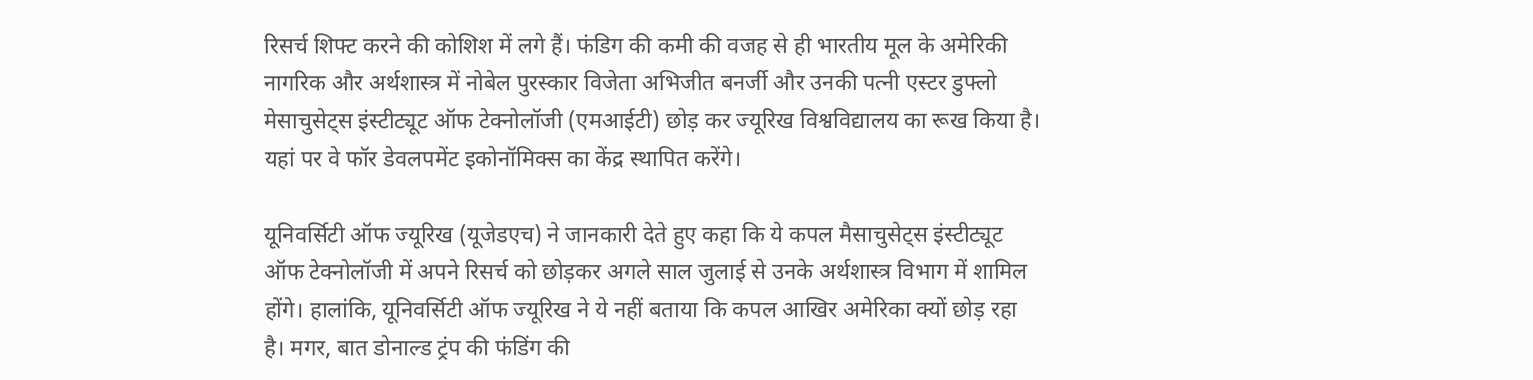रिसर्च शिफ्ट करने की कोशिश में लगे हैं। फंडिग की कमी की वजह से ही भारतीय मूल के अमेरिकी नागरिक और अर्थशास्त्र में नोबेल पुरस्कार विजेता अभिजीत बनर्जी और उनकी पत्नी एस्टर डुफ्लो मेसाचुसेट्स इंस्टीट्यूट ऑफ टेक्नोलॉजी (एमआईटी) छोड़ कर ज्यूरिख विश्वविद्यालय का रूख किया है। यहां पर वे फॉर डेवलपमेंट इकोनॉमिक्स का केंद्र स्थापित करेंगे।

यूनिवर्सिटी ऑफ ज्यूरिख (यूजेडएच) ने जानकारी देते हुए कहा कि ये कपल मैसाचुसेट्स इंस्टीट्यूट ऑफ टेक्नोलॉजी में अपने रिसर्च को छोड़कर अगले साल जुलाई से उनके अर्थशास्त्र विभाग में शामिल होंगे। हालांकि, यूनिवर्सिटी ऑफ ज्यूरिख ने ये नहीं बताया कि कपल आखिर अमेरिका क्यों छोड़ रहा है। मगर, बात डोनाल्ड ट्रंप की फंडिंग की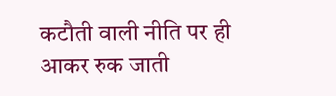कटौती वाली नीति पर ही आकर रुक जाती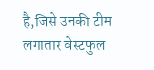है,जिसे उनकी टीम लगातार वेस्टफुल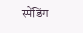स्पेंडिंग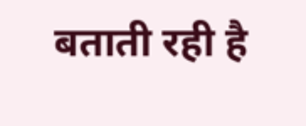बताती रही है